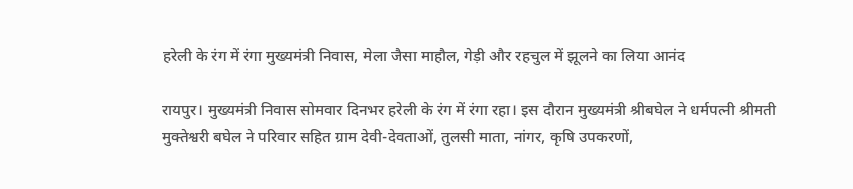हरेली के रंग में रंगा मुख्यमंत्री निवास, मेला जैसा माहौल, गेड़ी और रहचुल में झूलने का लिया आनंद

रायपुर। मुख्यमंत्री निवास सोमवार दिनभर हरेली के रंग में रंगा रहा। इस दौरान मुख्यमंत्री श्रीबघेल ने धर्मपत्नी श्रीमती मुक्तेश्वरी बघेल ने परिवार सहित ग्राम देवी-देवताओं, तुलसी माता, नांगर, कृषि उपकरणों,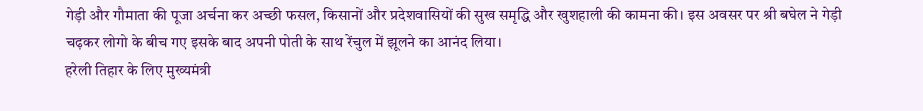गेड़ी और गौमाता की पूजा अर्चना कर अच्छी फसल, किसानों और प्रदेशवासियों की सुख समृद्धि और खुशहाली की कामना की। इस अवसर पर श्री बघेल ने गेड़ी चढ़कर लोगो के बीच गए इसके बाद अपनी पोती के साथ रेंचुल में झूलने का आनंद लिया।
हरेली तिहार के लिए मुख्यमंत्री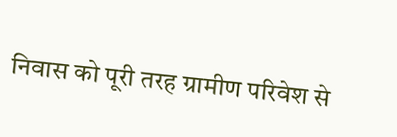निवास को पूरी तरह ग्रामीण परिवेश से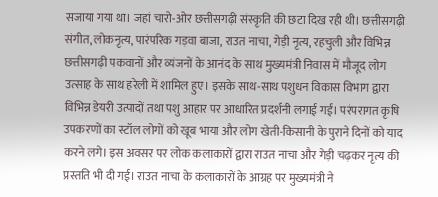सजाया गया था। जहां चारो-ओर छत्तीसगढ़ी संस्कृति की छटा दिख रही थी। छत्तीसगढ़ी संगीत, लोकनृत्य, पारंपरिक गड़वा बाजा, राउत नाचा, गेड़ी नृत्य, रहचुली और विभिन्न छत्तीसगढ़ी पकवानों और व्यंजनों के आनंद के साथ मुख्यमंत्री निवास में मौजूद लोग उत्साह के साथ हरेली में शामिल हुए। इसके साथ-साथ पशुधन विकास विभाग द्वारा विभिन्न डेयरी उत्पादों तथा पशु आहार पर आधारित प्रदर्शनी लगाई गई। परंपरागत कृषि उपकरणों का स्टॉल लोगों को खूब भाया और लोग खेती-किसानी के पुराने दिनों को याद करने लगे। इस अवसर पर लोक कलाकारों द्वारा राउत नाचा और गेड़ी चढ़कर नृत्य की प्रस्तति भी दी गई। राउत नाचा के कलाकारों के आग्रह पर मुख्यमंत्री ने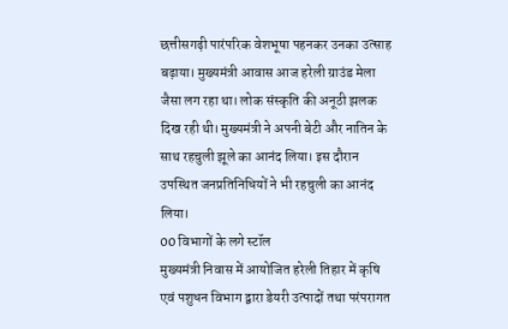छत्तीसगढ़ी पारंपरिक वेशभूषा पहनकर उनका उत्साह बढ़ाया। मुख्यमंत्री आवास आज हरेली ग्राउंड मेला जैसा लग रहा था। लोक संस्कृति की अनूठी झलक दिख रही थी। मुख्यमंत्री ने अपनी बेटी और नातिन के साथ रहचुली झूले का आनंद लिया। इस दौरान उपस्थित जनप्रतिनिधियों ने भी रहचुली का आनंद लिया।
00 विभागों के लगे स्टॉल
मुख्यमंत्री निवास में आयोजित हरेली तिहार में कृषि एवं पशुधन विभाग द्वारा डेयरी उत्पादों तथा परंपरागत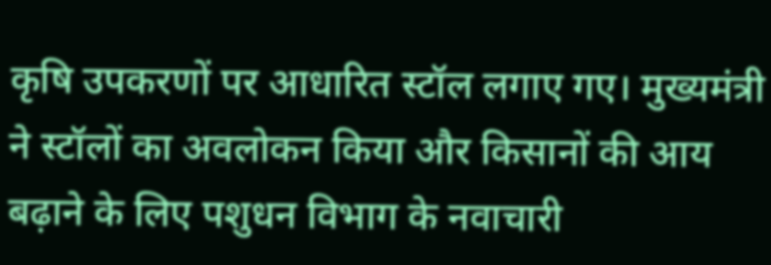कृषि उपकरणों पर आधारित स्टॉल लगाए गए। मुख्यमंत्री ने स्टॉलों का अवलोकन किया और किसानों की आय बढ़ाने के लिए पशुधन विभाग के नवाचारी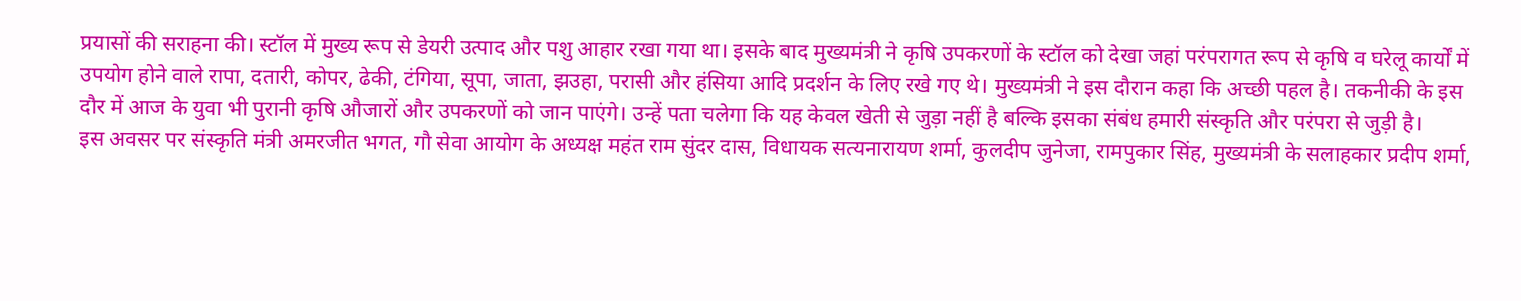प्रयासों की सराहना की। स्टॉल में मुख्य रूप से डेयरी उत्पाद और पशु आहार रखा गया था। इसके बाद मुख्यमंत्री ने कृषि उपकरणों के स्टॉल को देखा जहां परंपरागत रूप से कृषि व घरेलू कार्यों में उपयोग होने वाले रापा, दतारी, कोपर, ढेकी, टंगिया, सूपा, जाता, झउहा, परासी और हंसिया आदि प्रदर्शन के लिए रखे गए थे। मुख्यमंत्री ने इस दौरान कहा कि अच्छी पहल है। तकनीकी के इस दौर में आज के युवा भी पुरानी कृषि औजारों और उपकरणों को जान पाएंगे। उन्हें पता चलेगा कि यह केवल खेती से जुड़ा नहीं है बल्कि इसका संबंध हमारी संस्कृति और परंपरा से जुड़ी है।
इस अवसर पर संस्कृति मंत्री अमरजीत भगत, गौ सेवा आयोग के अध्यक्ष महंत राम सुंदर दास, विधायक सत्यनारायण शर्मा, कुलदीप जुनेजा, रामपुकार सिंह, मुख्यमंत्री के सलाहकार प्रदीप शर्मा,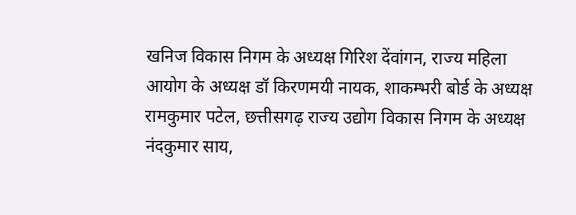खनिज विकास निगम के अध्यक्ष गिरिश देंवांगन, राज्य महिला आयोग के अध्यक्ष डॉ किरणमयी नायक, शाकम्भरी बोर्ड के अध्यक्ष रामकुमार पटेल, छत्तीसगढ़ राज्य उद्योग विकास निगम के अध्यक्ष नंदकुमार साय,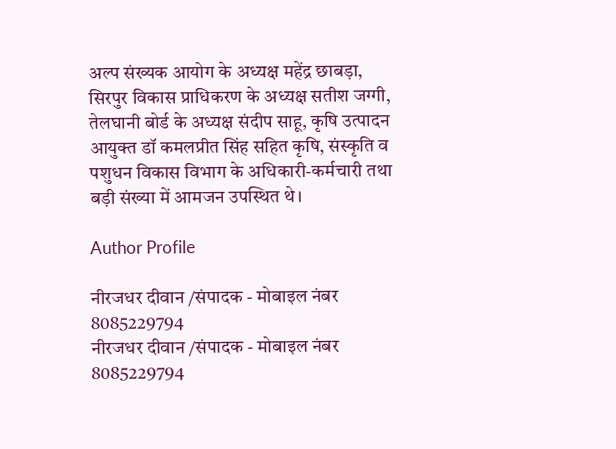अल्प संख्यक आयोग के अध्यक्ष महेंद्र छाबड़ा, सिरपुर विकास प्राधिकरण के अध्यक्ष सतीश जग्गी, तेलघानी बोर्ड के अध्यक्ष संदीप साहू, कृषि उत्पादन आयुक्त डॉ कमलप्रीत सिंह सहित कृषि, संस्कृति व पशुधन विकास विभाग के अधिकारी-कर्मचारी तथा बड़ी संख्या में आमजन उपस्थित थे।

Author Profile

नीरजधर दीवान /संपादक - मोबाइल नंबर 8085229794
नीरजधर दीवान /संपादक - मोबाइल नंबर 8085229794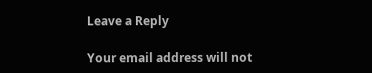Leave a Reply

Your email address will not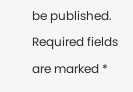be published. Required fields are marked *